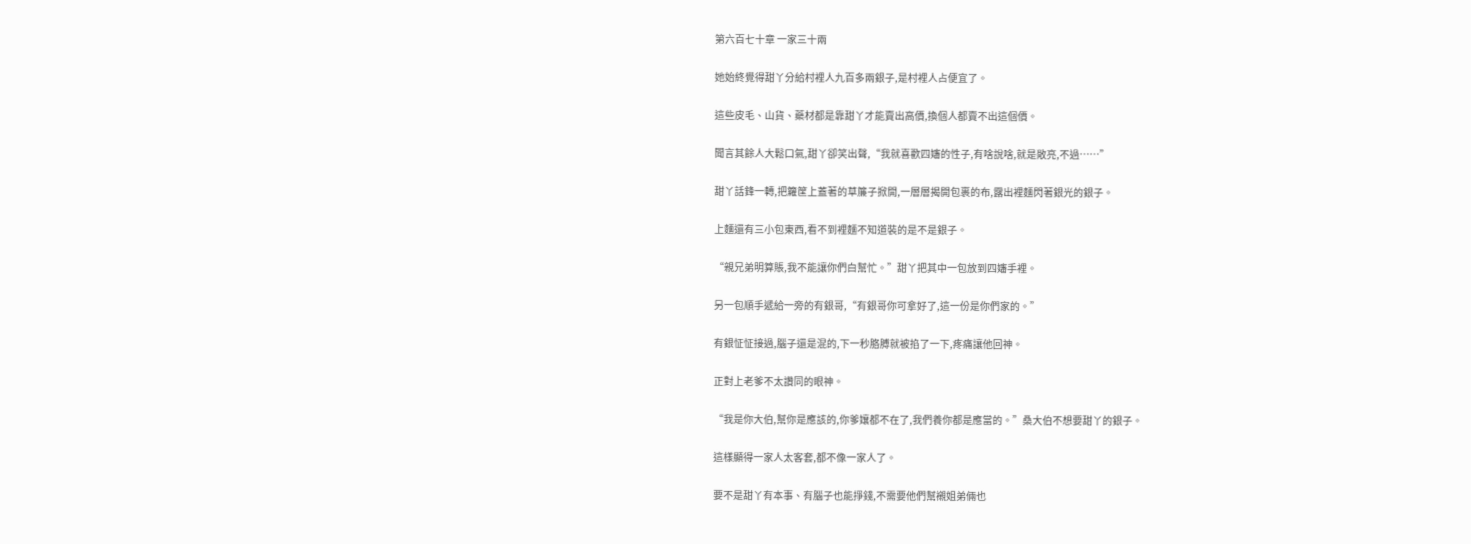第六百七十章 一家三十兩

她始終覺得甜丫分給村裡人九百多兩銀子,是村裡人占便宜了。

這些皮毛、山貨、藥材都是靠甜丫才能賣出高價,換個人都賣不出這個價。

聞言其餘人大鬆口氣,甜丫卻笑出聲,“我就喜歡四嬸的性子,有啥說啥,就是敞亮,不過……”

甜丫話鋒一轉,把籮筐上蓋著的草簾子掀開,一層層揭開包裹的布,露出裡麵閃著銀光的銀子。

上麵還有三小包東西,看不到裡麵不知道裝的是不是銀子。

“親兄弟明算賬,我不能讓你們白幫忙。”甜丫把其中一包放到四嬸手裡。

另一包順手遞給一旁的有銀哥,“有銀哥你可拿好了,這一份是你們家的。”

有銀怔怔接過,腦子還是混的,下一秒胳膊就被掐了一下,疼痛讓他回神。

正對上老爹不太讚同的眼神。

“我是你大伯,幫你是應該的,你爹孃都不在了,我們養你都是應當的。”桑大伯不想要甜丫的銀子。

這樣顯得一家人太客套,都不像一家人了。

要不是甜丫有本事、有腦子也能掙錢,不需要他們幫襯姐弟倆也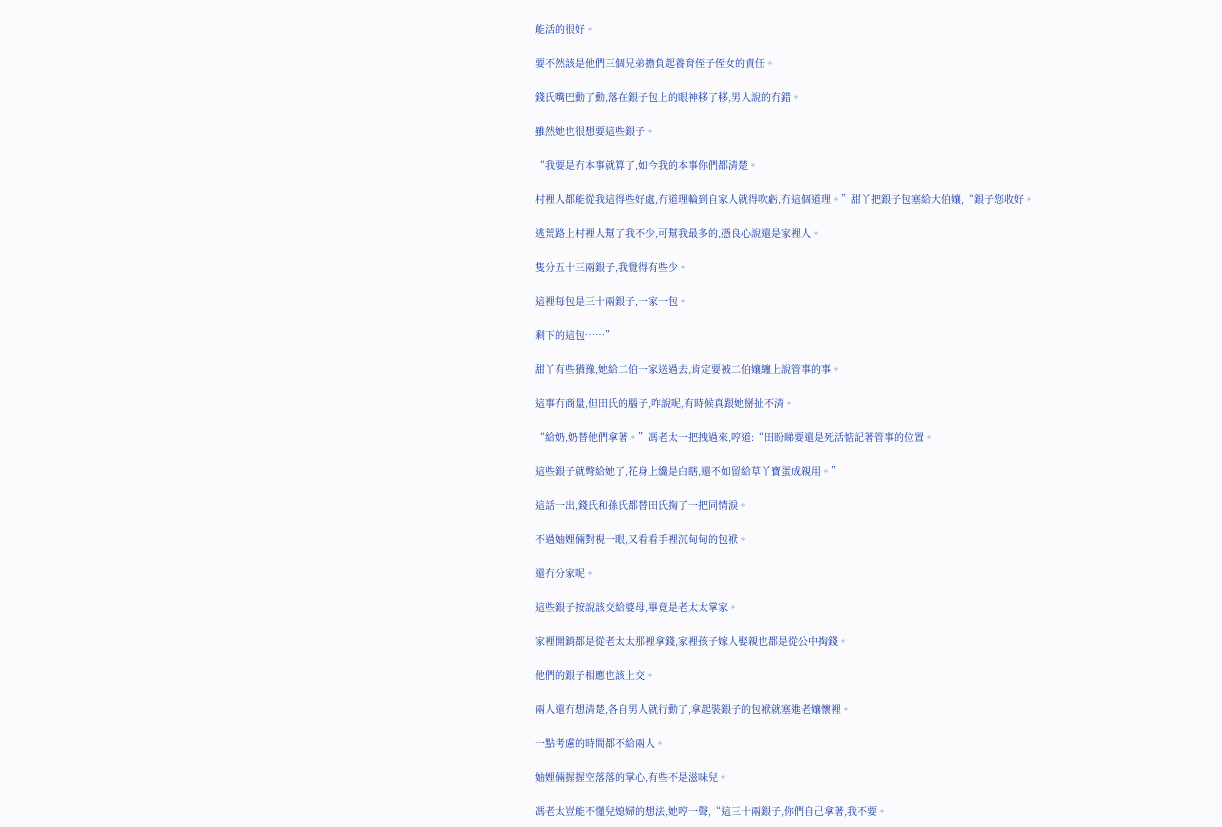能活的很好。

要不然該是他們三個兄弟擔負起養育侄子侄女的責任。

錢氏嘴巴動了動,落在銀子包上的眼神移了移,男人說的冇錯。

雖然她也很想要這些銀子。

“我要是冇本事就算了,如今我的本事你們都清楚。

村裡人都能從我這得些好處,冇道理輪到自家人就得吹虧,冇這個道理。”甜丫把銀子包塞給大伯孃,“銀子您收好。

逃荒路上村裡人幫了我不少,可幫我最多的,憑良心說還是家裡人。

隻分五十三兩銀子,我覺得有些少。

這裡每包是三十兩銀子,一家一包。

剩下的這包……”

甜丫有些猶豫,她給二伯一家送過去,肯定要被二伯孃纏上說管事的事。

這事冇商量,但田氏的腦子,咋說呢,有時候真跟她掰扯不清。

“給奶,奶替他們拿著。”馮老太一把拽過來,哼道:“田盼睇要還是死活惦記著管事的位置。

這些銀子就彆給她了,花身上纔是白瞎,還不如留給草丫寶蛋成親用。”

這話一出,錢氏和孫氏都替田氏掬了一把同情淚。

不過妯娌倆對視一眼,又看看手裡沉甸甸的包袱。

還冇分家呢。

這些銀子按說該交給婆母,畢竟是老太太掌家。

家裡開銷都是從老太太那裡拿錢,家裡孩子嫁人娶親也都是從公中掏錢。

他們的銀子相應也該上交。

兩人還冇想清楚,各自男人就行動了,拿起裝銀子的包袱就塞進老孃懷裡。

一點考慮的時間都不給兩人。

妯娌倆握握空落落的掌心,有些不是滋味兒。

馮老太豈能不懂兒媳婦的想法,她哼一聲,“這三十兩銀子,你們自己拿著,我不要。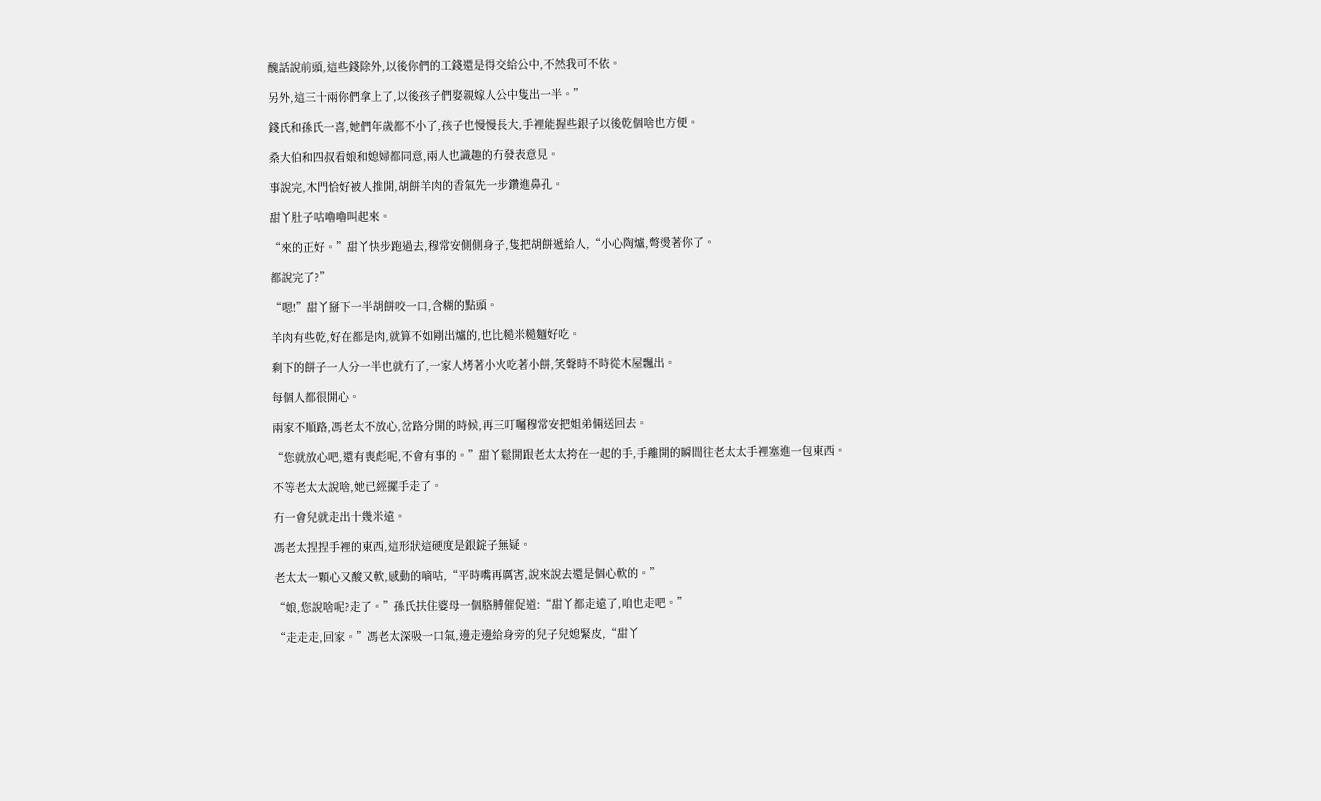醜話說前頭,這些錢除外,以後你們的工錢還是得交給公中,不然我可不依。

另外,這三十兩你們拿上了,以後孩子們娶親嫁人公中隻出一半。”

錢氏和孫氏一喜,她們年歲都不小了,孩子也慢慢長大,手裡能握些銀子以後乾個啥也方便。

桑大伯和四叔看娘和媳婦都同意,兩人也識趣的冇發表意見。

事說完,木門恰好被人推開,胡餅羊肉的香氣先一步鑽進鼻孔。

甜丫肚子咕嚕嚕叫起來。

“來的正好。”甜丫快步跑過去,穆常安側側身子,隻把胡餅遞給人,“小心陶爐,彆燙著你了。

都說完了?”

“嗯!”甜丫掰下一半胡餅咬一口,含糊的點頭。

羊肉有些乾,好在都是肉,就算不如剛出爐的,也比糙米糙麵好吃。

剩下的餅子一人分一半也就冇了,一家人烤著小火吃著小餅,笑聲時不時從木屋飄出。

每個人都很開心。

兩家不順路,馮老太不放心,岔路分開的時候,再三叮囑穆常安把姐弟倆送回去。

“您就放心吧,還有喪彪呢,不會有事的。”甜丫鬆開跟老太太挎在一起的手,手離開的瞬間往老太太手裡塞進一包東西。

不等老太太說啥,她已經擺手走了。

冇一會兒就走出十幾米遠。

馮老太捏捏手裡的東西,這形狀這硬度是銀錠子無疑。

老太太一顆心又酸又軟,感動的嘀咕,“平時嘴再厲害,說來說去還是個心軟的。”

“娘,您說啥呢?走了。”孫氏扶住婆母一個胳膊催促道:“甜丫都走遠了,咱也走吧。”

“走走走,回家。”馮老太深吸一口氣,邊走邊給身旁的兒子兒媳緊皮,“甜丫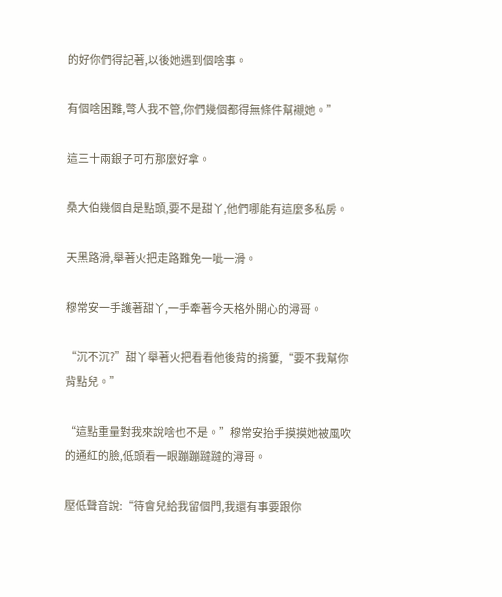的好你們得記著,以後她遇到個啥事。

有個啥困難,彆人我不管,你們幾個都得無條件幫襯她。”

這三十兩銀子可冇那麼好拿。

桑大伯幾個自是點頭,要不是甜丫,他們哪能有這麼多私房。

天黑路滑,舉著火把走路難免一呲一滑。

穆常安一手護著甜丫,一手牽著今天格外開心的潯哥。

“沉不沉?”甜丫舉著火把看看他後背的揹簍,“要不我幫你背點兒。”

“這點重量對我來說啥也不是。”穆常安抬手摸摸她被風吹的通紅的臉,低頭看一眼蹦蹦躂躂的潯哥。

壓低聲音說:“待會兒給我留個門,我還有事要跟你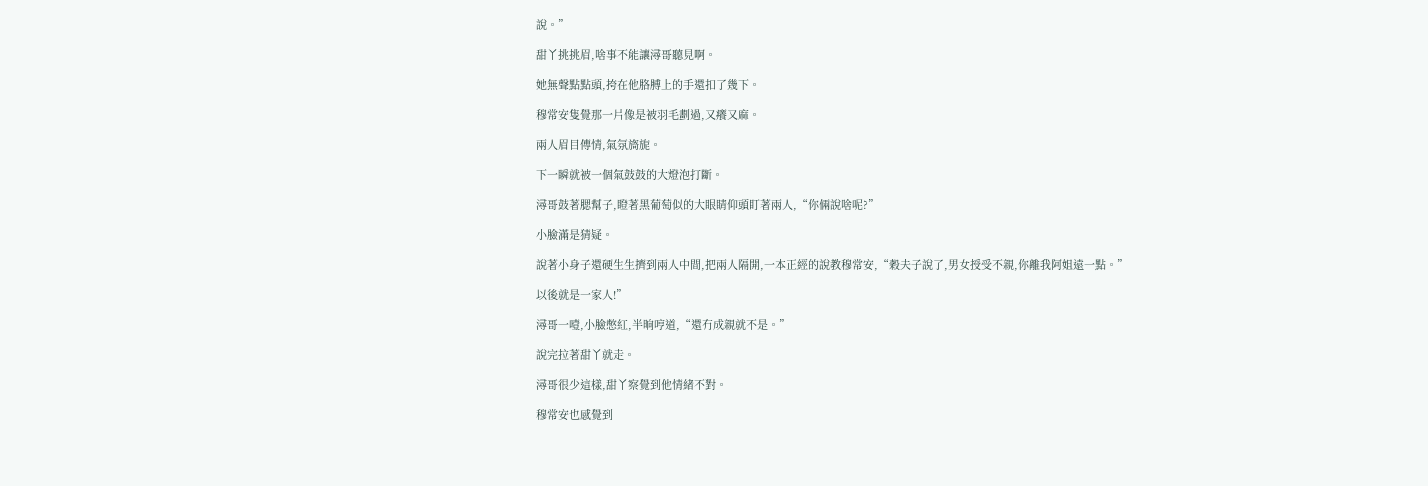說。”

甜丫挑挑眉,啥事不能讓潯哥聽見啊。

她無聲點點頭,挎在他胳膊上的手還扣了幾下。

穆常安隻覺那一片像是被羽毛劃過,又癢又麻。

兩人眉目傳情,氣氛旖旎。

下一瞬就被一個氣鼓鼓的大燈泡打斷。

潯哥鼓著腮幫子,瞪著黑葡萄似的大眼睛仰頭盯著兩人,“你倆說啥呢?”

小臉滿是猜疑。

說著小身子還硬生生擠到兩人中間,把兩人隔開,一本正經的說教穆常安,“穀夫子說了,男女授受不親,你離我阿姐遠一點。”

以後就是一家人!”

潯哥一噎,小臉憋紅,半晌哼道,“還冇成親就不是。”

說完拉著甜丫就走。

潯哥很少這樣,甜丫察覺到他情緒不對。

穆常安也感覺到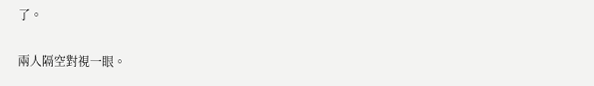了。

兩人隔空對視一眼。